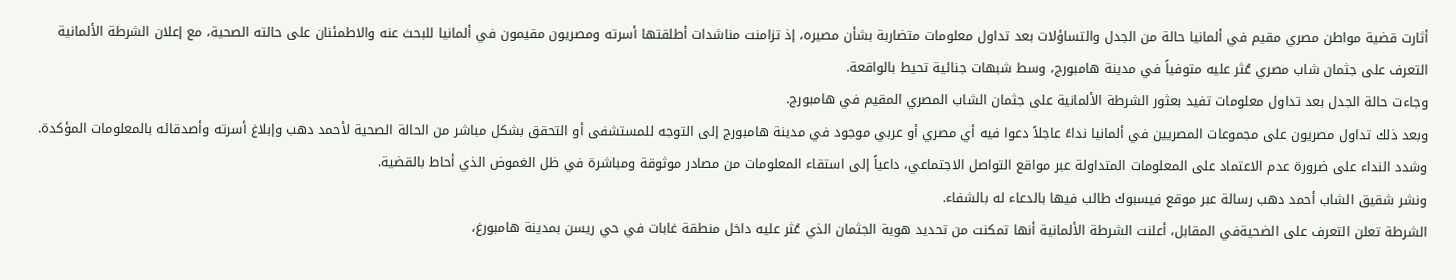أثارت قضية مواطن مصري مقيم في ألمانيا حالة من الجدل والتساؤلات بعد تداول معلومات متضاربة بشأن مصيره، إذ تزامنت مناشدات أطلقتها أسرته ومصريون مقيمون في ألمانيا للبحث عنه والاطمئنان على حالته الصحية، مع إعلان الشرطة الألمانية التعرف على جثمان شاب مصري عُثر عليه متوفياً في مدينة هامبورج، وسط شبهات جنائية تحيط بالواقعة.
وجاءت حالة الجدل بعد تداول معلومات تفيد بعثور الشرطة الألمانية على جثمان الشاب المصري المقيم في هامبورج.
وبعد ذلك تداول مصريون على مجموعات المصريين في ألمانيا نداءً عاجلاً دعوا فيه أي مصري أو عربي موجود في مدينة هامبورج إلى التوجه للمستشفى أو التحقق بشكل مباشر من الحالة الصحية لأحمد دهب وإبلاغ أسرته وأصدقائه بالمعلومات المؤكدة.
وشدد النداء على ضرورة عدم الاعتماد على المعلومات المتداولة عبر مواقع التواصل الاجتماعي، داعياً إلى استقاء المعلومات من مصادر موثوقة ومباشرة في ظل الغموض الذي أحاط بالقضية.
ونشر شقيق الشاب أحمد دهب رسالة عبر موقع فيسبوك طالب فيها بالدعاء له بالشفاء.
الشرطة تعلن التعرف على الضحيةفي المقابل، أعلنت الشرطة الألمانية أنها تمكنت من تحديد هوية الجثمان الذي عُثر عليه داخل منطقة غابات في حي ريسن بمدينة هامبورغ،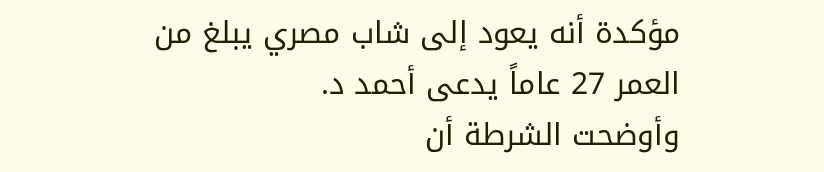مؤكدة أنه يعود إلى شاب مصري يبلغ من العمر 27 عاماً يدعى أحمد د.
وأوضحت الشرطة أن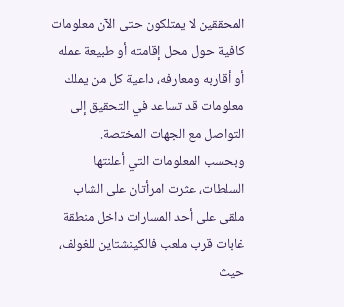المحققين لا يمتلكون حتى الآن معلومات كافية حول محل إقامته أو طبيعة عمله أو أقاربه ومعارفه، داعية كل من يملك معلومات قد تساعد في التحقيق إلى التواصل مع الجهات المختصة.
وبحسب المعلومات التي أعلنتها السلطات، عثرت امرأتان على الشاب ملقى على أحد المسارات داخل منطقة غابات قرب ملعب فالكينشتاين للغولف، حيث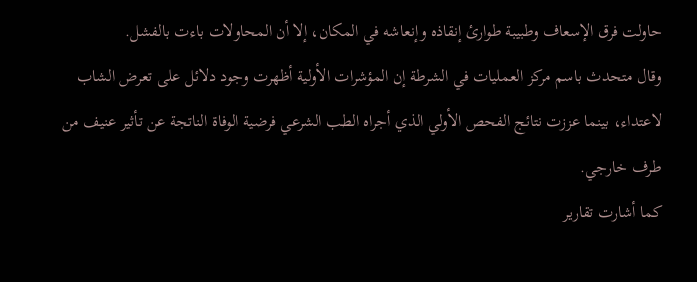حاولت فرق الإسعاف وطبيبة طوارئ إنقاذه وإنعاشه في المكان، إلا أن المحاولات باءت بالفشل.
وقال متحدث باسم مركز العمليات في الشرطة إن المؤشرات الأولية أظهرت وجود دلائل على تعرض الشاب لاعتداء، بينما عززت نتائج الفحص الأولي الذي أجراه الطب الشرعي فرضية الوفاة الناتجة عن تأثير عنيف من طرف خارجي.
كما أشارت تقارير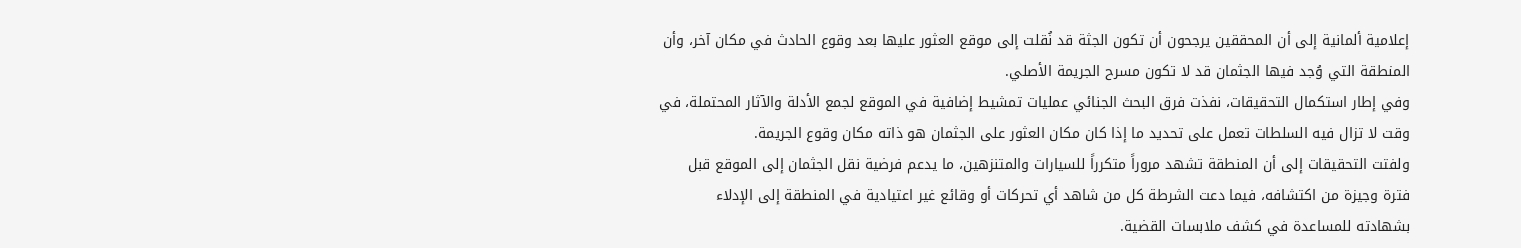إعلامية ألمانية إلى أن المحققين يرجحون أن تكون الجثة قد نُقلت إلى موقع العثور عليها بعد وقوع الحادث في مكان آخر، وأن المنطقة التي وُجد فيها الجثمان قد لا تكون مسرح الجريمة الأصلي.
وفي إطار استكمال التحقيقات، نفذت فرق البحث الجنائي عمليات تمشيط إضافية في الموقع لجمع الأدلة والآثار المحتملة، في وقت لا تزال فيه السلطات تعمل على تحديد ما إذا كان مكان العثور على الجثمان هو ذاته مكان وقوع الجريمة.
ولفتت التحقيقات إلى أن المنطقة تشهد مروراً متكرراً للسيارات والمتنزهين، ما يدعم فرضية نقل الجثمان إلى الموقع قبل فترة وجيزة من اكتشافه، فيما دعت الشرطة كل من شاهد أي تحركات أو وقائع غير اعتيادية في المنطقة إلى الإدلاء بشهادته للمساعدة في كشف ملابسات القضية.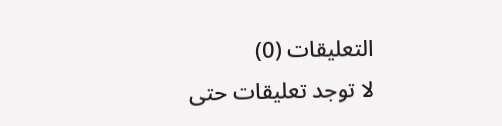التعليقات (0)
لا توجد تعليقات حتى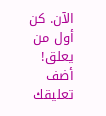الآن. كن أول من يعلق!
أضف تعليقك